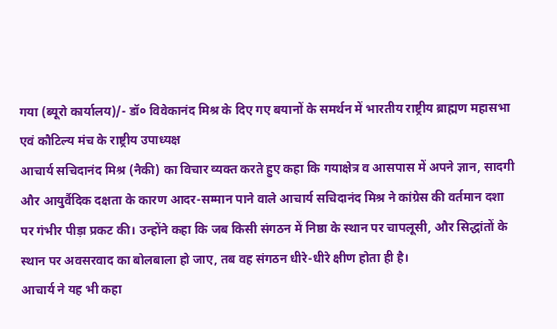गया (ब्यूरो कार्यालय)/- डॉ० विवेकानंद मिश्र के दिए गए बयानों के समर्थन में भारतीय राष्ट्रीय ब्राह्मण महासभा एवं कौटिल्य मंच के राष्ट्रीय उपाध्यक्ष
आचार्य सचिदानंद मिश्र (नैकी) का विचार व्यक्त करते हुए कहा कि गयाक्षेत्र व आसपास में अपने ज्ञान, सादगी और आयुर्वैदिक दक्षता के कारण आदर-सम्मान पाने वाले आचार्य सचिदानंद मिश्र ने कांग्रेस की वर्तमान दशा पर गंभीर पीड़ा प्रकट की। उन्होंने कहा कि जब किसी संगठन में निष्ठा के स्थान पर चापलूसी, और सिद्धांतों के स्थान पर अवसरवाद का बोलबाला हो जाए, तब वह संगठन धीरे-धीरे क्षीण होता ही है।
आचार्य ने यह भी कहा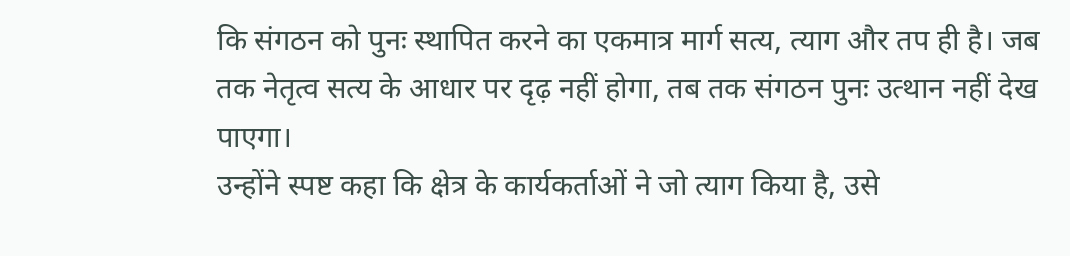कि संगठन को पुनः स्थापित करने का एकमात्र मार्ग सत्य, त्याग और तप ही है। जब तक नेतृत्व सत्य के आधार पर दृढ़ नहीं होगा, तब तक संगठन पुनः उत्थान नहीं देख पाएगा।
उन्होंने स्पष्ट कहा कि क्षेत्र के कार्यकर्ताओं ने जो त्याग किया है, उसे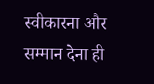स्वीकारना और सम्मान देना ही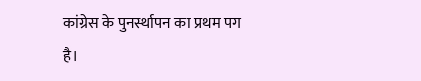कांग्रेस के पुनर्स्थापन का प्रथम पग है।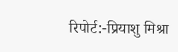रिपोर्ट:-प्रियाशु मिश्रा